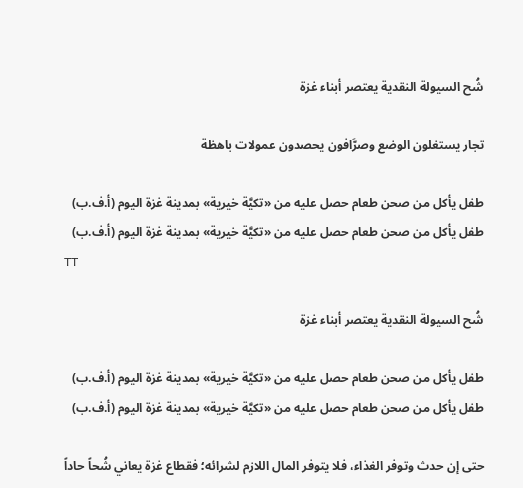شُح السيولة النقدية يعتصر أبناء غزة

تجار يستغلون الوضع وصرَّافون يحصدون عمولات باهظة

طفل يأكل من صحن طعام حصل عليه من «تكيَّة خيرية» بمدينة غزة اليوم (أ.ف.ب)
طفل يأكل من صحن طعام حصل عليه من «تكيَّة خيرية» بمدينة غزة اليوم (أ.ف.ب)
TT

شُح السيولة النقدية يعتصر أبناء غزة

طفل يأكل من صحن طعام حصل عليه من «تكيَّة خيرية» بمدينة غزة اليوم (أ.ف.ب)
طفل يأكل من صحن طعام حصل عليه من «تكيَّة خيرية» بمدينة غزة اليوم (أ.ف.ب)

حتى إن حدث وتوفر الغذاء، فلا يتوفر المال اللازم لشرائه؛ فقطاع غزة يعاني شُحاً حاداً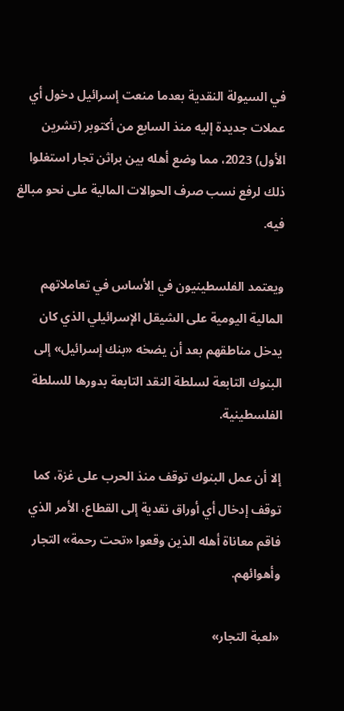في السيولة النقدية بعدما منعت إسرائيل دخول أي عملات جديدة إليه منذ السابع من أكتوبر (تشرين الأول) 2023، مما وضع أهله بين براثن تجار استغلوا ذلك لرفع نسب صرف الحوالات المالية على نحو مبالغ فيه.

ويعتمد الفلسطينيون في الأساس في تعاملاتهم المالية اليومية على الشيقل الإسرائيلي الذي كان يدخل مناطقهم بعد أن يضخه «بنك إسرائيل» إلى البنوك التابعة لسلطة النقد التابعة بدورها للسلطة الفلسطينية.

إلا أن عمل البنوك توقف منذ الحرب على غزة، كما توقف إدخال أي أوراق نقدية إلى القطاع، الأمر الذي فاقم معاناة أهله الذين وقعوا «تحت رحمة» التجار وأهوائهم.

«لعبة التجار»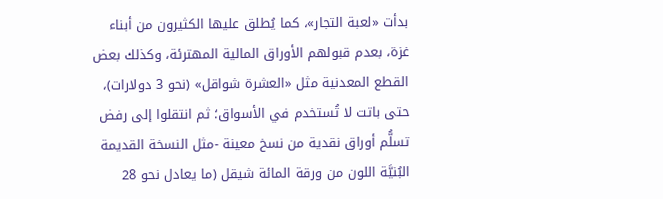بدأت «لعبة التجار»، كما يُطلق عليها الكثيرون من أبناء غزة، بعدم قبولهم الأوراق المالية المهترئة، وكذلك بعض القطع المعدنية مثل «العشرة شواقل» (نحو 3 دولارات)، حتى باتت لا تُستخدم في الأسواق؛ ثم انتقلوا إلى رفض تسلُّم أوراق نقدية من نسخ معينة -مثل النسخة القديمة البُنيَّة اللون من ورقة المائة شيقل (ما يعادل نحو 28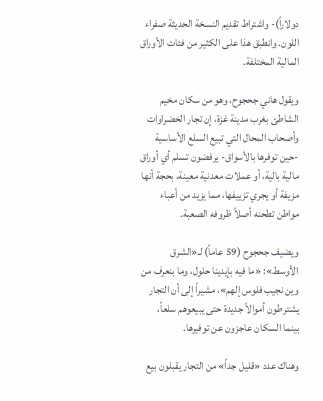دولاراً)- واشتراط تقديم النسخة الحديثة صفراء اللون. وانطبق هذا على الكثير من فئات الأوراق المالية المختلفة.

ويقول هاني جحجوح، وهو من سكان مخيم الشاطئ بغرب مدينة غزة، إن تجار الخضراوات وأصحاب المحال التي تبيع السلع الأساسية -حين توفرها بالأسواق- يرفضون تسلم أي أوراق مالية بالية، أو عملات معدنية معينة، بحجة أنها مزيفة أو يجري تزييفها، مما يزيد من أعباء مواطن تطحنه أصلاً ظروفه الصعبة.

ويضيف جحجوح (59 عاماً) لـ«الشرق الأوسط»: «ما فيه بإيدينا حلول، وما بنعرف من وين نجيب فلوس إلهم»، مشيراً إلى أن التجار يشترطون أموالاً جديدة حتى يبيعوهم سلعاً، بينما السكان عاجزون عن توفيرها.

وهناك عدد «قليل جداً» من التجار يقبلون بيع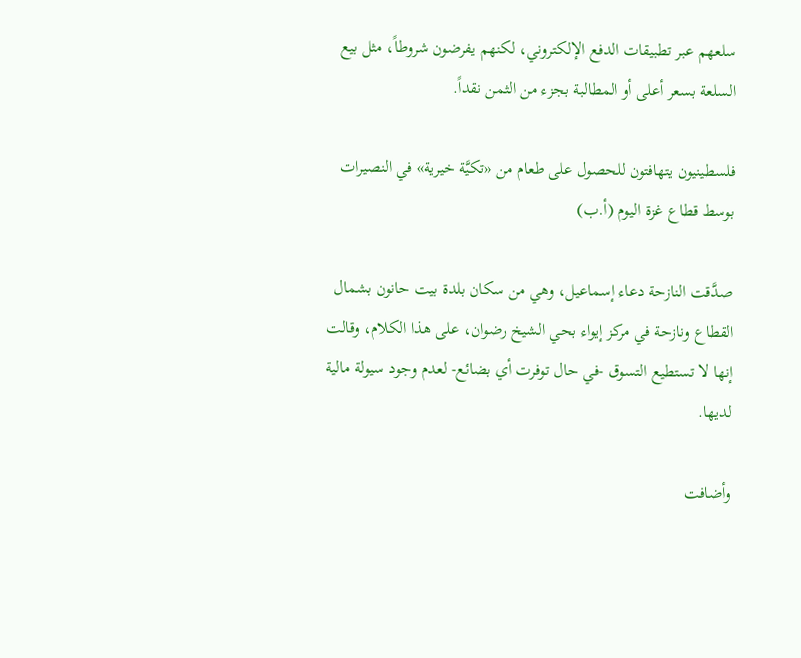سلعهم عبر تطبيقات الدفع الإلكتروني، لكنهم يفرضون شروطاً، مثل بيع السلعة بسعر أعلى أو المطالبة بجزء من الثمن نقداً.

فلسطينيون يتهافتون للحصول على طعام من «تكيَّة خيرية» في النصيرات بوسط قطاع غزة اليوم (أ.ب)

صدَّقت النازحة دعاء إسماعيل، وهي من سكان بلدة بيت حانون بشمال القطاع ونازحة في مركز إيواء بحي الشيخ رضوان، على هذا الكلام، وقالت إنها لا تستطيع التسوق -في حال توفرت أي بضائع- لعدم وجود سيولة مالية لديها.

وأضافت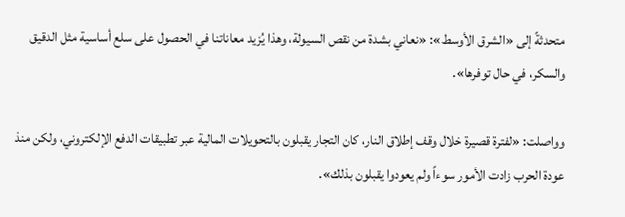متحدثةً إلى «الشرق الأوسط»: «نعاني بشدة من نقص السيولة، وهذا يُزيد معاناتنا في الحصول على سلع أساسية مثل الدقيق والسكر، في حال توفرها».

وواصلت: «لفترة قصيرة خلال وقف إطلاق النار، كان التجار يقبلون بالتحويلات المالية عبر تطبيقات الدفع الإلكتروني، ولكن منذ عودة الحرب زادت الأمور سوءاً ولم يعودوا يقبلون بذلك».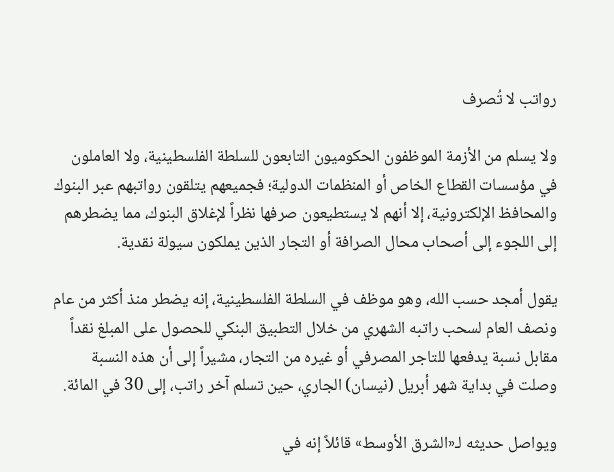رواتب لا تُصرف

ولا يسلم من الأزمة الموظفون الحكوميون التابعون للسلطة الفلسطينية، ولا العاملون في مؤسسات القطاع الخاص أو المنظمات الدولية؛ فجميعهم يتلقون رواتبهم عبر البنوك والمحافظ الإلكترونية، إلا أنهم لا يستطيعون صرفها نظراً لإغلاق البنوك، مما يضطرهم إلى اللجوء إلى أصحاب محال الصرافة أو التجار الذين يملكون سيولة نقدية.

يقول أمجد حسب الله، وهو موظف في السلطة الفلسطينية، إنه يضطر منذ أكثر من عام ونصف العام لسحب راتبه الشهري من خلال التطبيق البنكي للحصول على المبلغ نقداً مقابل نسبة يدفعها للتاجر المصرفي أو غيره من التجار، مشيراً إلى أن هذه النسبة وصلت في بداية شهر أبريل (نيسان) الجاري، حين تسلم آخر راتب، إلى 30 في المائة.

ويواصل حديثه لـ«الشرق الأوسط» قائلاً إنه في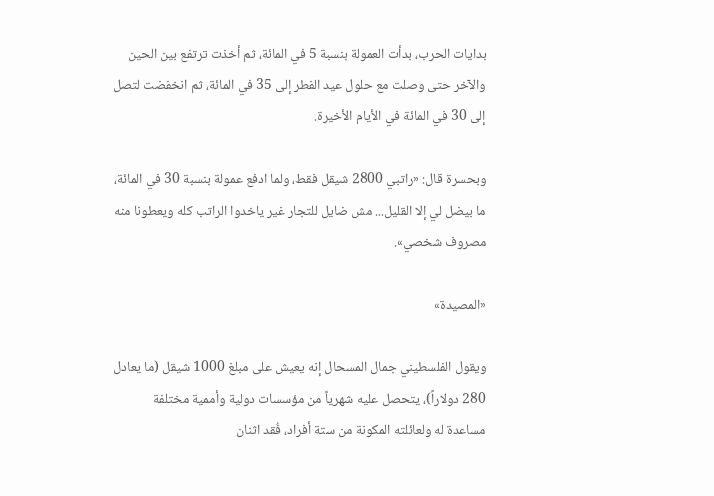بدايات الحرب، بدأت العمولة بنسبة 5 في المائة، ثم أخذت ترتفع بين الحين والآخر حتى وصلت مع حلول عيد الفطر إلى 35 في المائة، ثم انخفضت لتصل إلى 30 في المائة في الأيام الأخيرة.

وبحسرة قال: «راتبي 2800 شيقل فقط، ولما ادفع عمولة بنسبة 30 في المائة، ما بيضل لي إلا القليل... مش ضايل للتجار غير ياخدوا الراتب كله ويعطونا منه مصروف شخصي».

«المصيدة»

ويقول الفلسطيني جمال المسحال إنه يعيش على مبلغ 1000 شيقل (ما يعادل 280 دولاراً)، يتحصل عليه شهرياً من مؤسسات دولية وأممية مختلفة مساعدة له ولعائلته المكونة من ستة أفراد، فُقد اثنان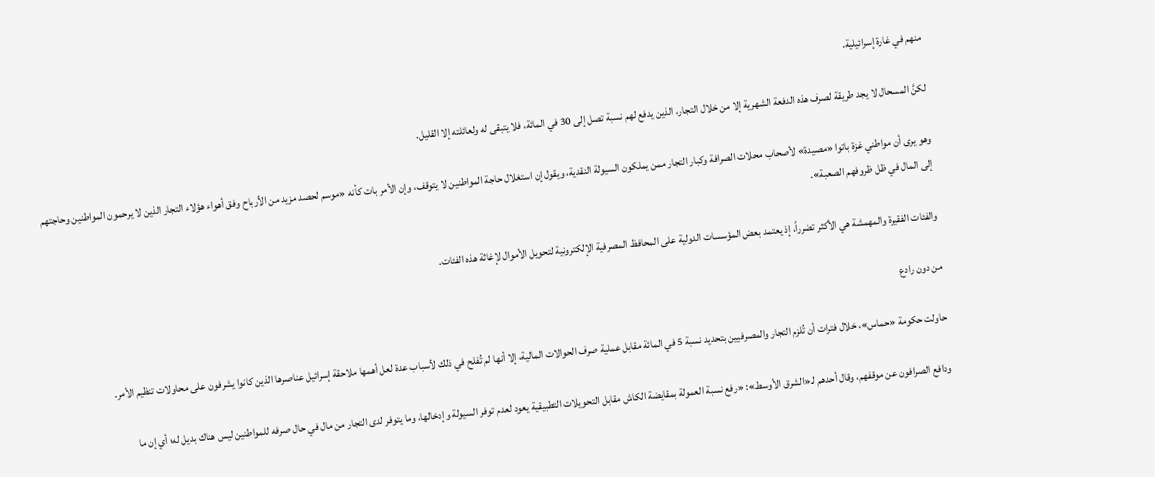منهم في غارة إسرائيلية.

لكنَّ المسحال لا يجد طريقة لصرف هذه الدفعة الشهرية إلا من خلال التجار، الذين يدفع لهم نسبة تصل إلى 30 في المائة، فلا يتبقى له ولعائلته إلا القليل.

وهو يرى أن مواطني غزة باتوا «مصيدة» لأصحاب محلات الصرافة وكبار التجار ممن يملكون السيولة النقدية، ويقول إن استغلال حاجة المواطنين لا يتوقف، وإن الأمر بات كأنه «موسم لحصد مزيد من الأرباح وفق أهواء هؤلاء التجار الذين لا يرحمون المواطنين وحاجتهم إلى المال في ظل ظروفهم الصعبة».

والفئات الفقيرة والمهمشة هي الأكثر تضرراً، إذ يعتمد بعض المؤسسات الدولية على المحافظ المصرفية الإلكترونية لتحويل الأموال لإغاثة هذه الفئات.

من دون رادع

حاولت حكومة «حماس»، خلال فترات أن تُلزم التجار والمصرفيين بتحديد نسبة 5 في المائة مقابل عملية صرف الحوالات المالية، إلا أنها لم تُفلح في ذلك لأسباب عدة لعل أهمها ملاحقة إسرائيل عناصرها الذين كانوا يشرفون على محاولات تنظيم الأمر.

ودافع الصرافون عن موقفهم، وقال أحدهم لـ«الشرق الأوسط»: «رفع نسبة العمولة بمقايضة الكاش مقابل التحويلات التطبيقية يعود لعدم توفر السيولة وإدخالها، وما يتوفر لدى التجار من مال في حال صرفه للمواطنين ليس هناك بديل له؛ أي إن ما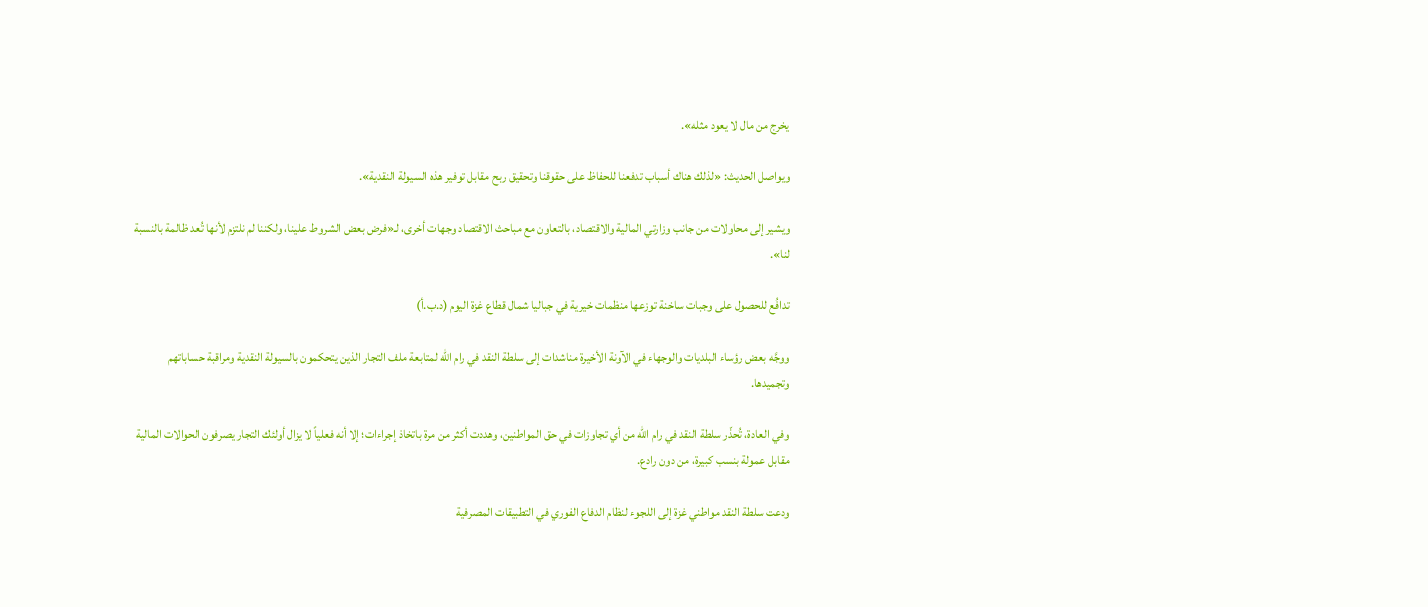يخرج من مال لا يعود مثله».

ويواصل الحديث: «لذلك هناك أسباب تدفعنا للحفاظ على حقوقنا وتحقيق ربح مقابل توفير هذه السيولة النقدية».

ويشير إلى محاولات من جانب وزارتي المالية والاقتصاد، بالتعاون مع مباحث الاقتصاد وجهات أخرى، لـ«فرض بعض الشروط علينا، ولكننا لم نلتزم لأنها تُعد ظالمة بالنسبة لنا».

تدافُع للحصول على وجبات ساخنة توزعها منظمات خيرية في جباليا شمال قطاع غزة اليوم (د.ب.أ)

ووجَّه بعض رؤساء البلديات والوجهاء في الآونة الأخيرة مناشدات إلى سلطة النقد في رام الله لمتابعة ملف التجار الذين يتحكمون بالسيولة النقدية ومراقبة حساباتهم وتجميدها.

وفي العادة، تُحذّر سلطة النقد في رام الله من أي تجاوزات في حق المواطنين، وهددت أكثر من مرة باتخاذ إجراءات؛ إلا أنه فعلياً لا يزال أولئك التجار يصرفون الحوالات المالية مقابل عمولة بنسب كبيرة، من دون رادع.

ودعت سلطة النقد مواطني غزة إلى اللجوء لنظام الدفاع الفوري في التطبيقات المصرفية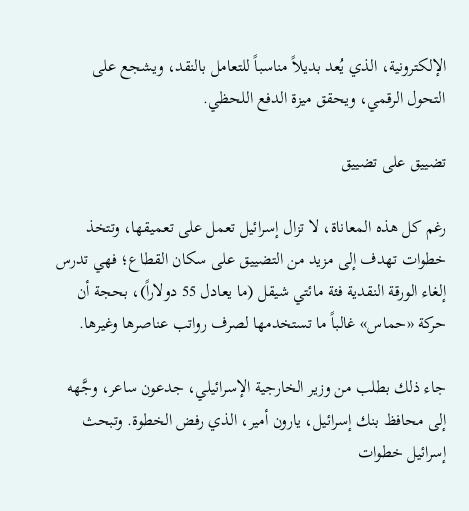الإلكترونية، الذي يُعد بديلاً مناسباً للتعامل بالنقد، ويشجع على التحول الرقمي، ويحقق ميزة الدفع اللحظي.

تضييق على تضييق

رغم كل هذه المعاناة، لا تزال إسرائيل تعمل على تعميقها، وتتخذ خطوات تهدف إلى مزيد من التضييق على سكان القطاع؛ فهي تدرس إلغاء الورقة النقدية فئة مائتي شيقل (ما يعادل 55 دولاراً)، بحجة أن حركة «حماس» غالباً ما تستخدمها لصرف رواتب عناصرها وغيرها.

جاء ذلك بطلب من وزير الخارجية الإسرائيلي، جدعون ساعر، وجَّهه إلى محافظ بنك إسرائيل، يارون أمير، الذي رفض الخطوة. وتبحث إسرائيل خطوات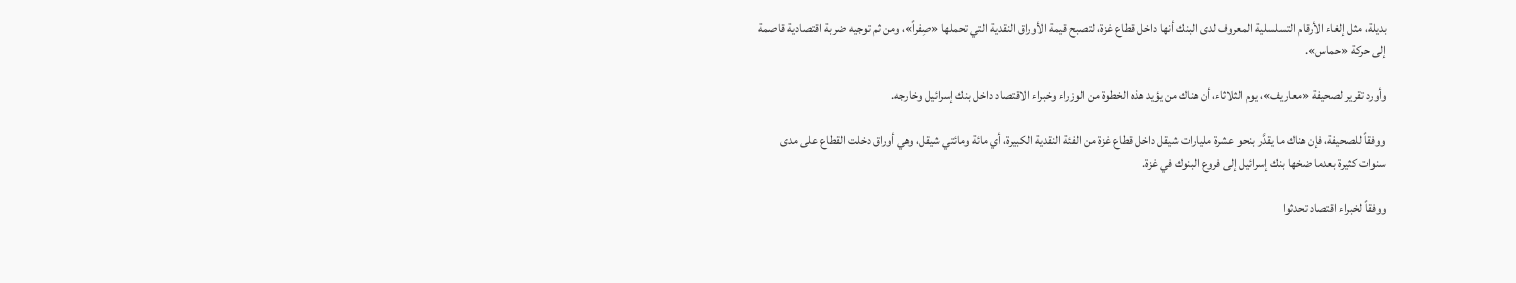بديلة، مثل إلغاء الأرقام التسلسلية المعروف لدى البنك أنها داخل قطاع غزة، لتصبح قيمة الأوراق النقدية التي تحملها «صِفراً»، ومن ثم توجيه ضربة اقتصادية قاصمة إلى حركة «حماس».

وأورد تقرير لصحيفة «معاريف»، يوم الثلاثاء، أن هناك من يؤيد هذه الخطوة من الوزراء وخبراء الاقتصاد داخل بنك إسرائيل وخارجه.

ووفقاً للصحيفة، فإن هناك ما يقدَّر بنحو عشرة مليارات شيقل داخل قطاع غزة من الفئة النقدية الكبيرة، أي مائة ومائتي شيقل، وهي أوراق دخلت القطاع على مدى سنوات كثيرة بعدما ضخها بنك إسرائيل إلى فروع البنوك في غزة.

ووفقاً لخبراء اقتصاد تحدثوا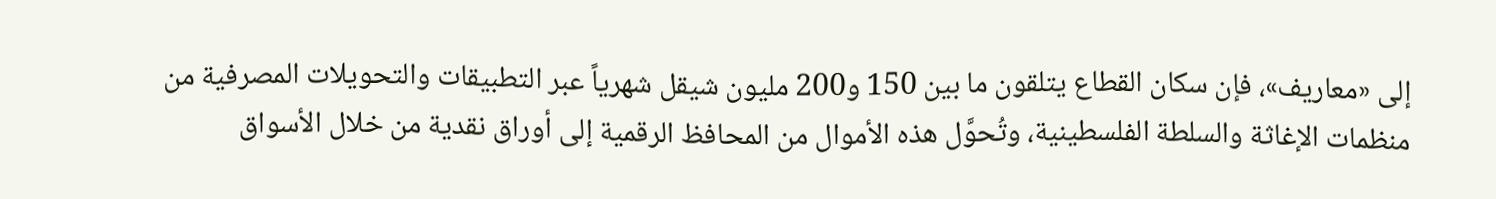إلى «معاريف»، فإن سكان القطاع يتلقون ما بين 150 و200 مليون شيقل شهرياً عبر التطبيقات والتحويلات المصرفية من منظمات الإغاثة والسلطة الفلسطينية، وتُحوَّل هذه الأموال من المحافظ الرقمية إلى أوراق نقدية من خلال الأسواق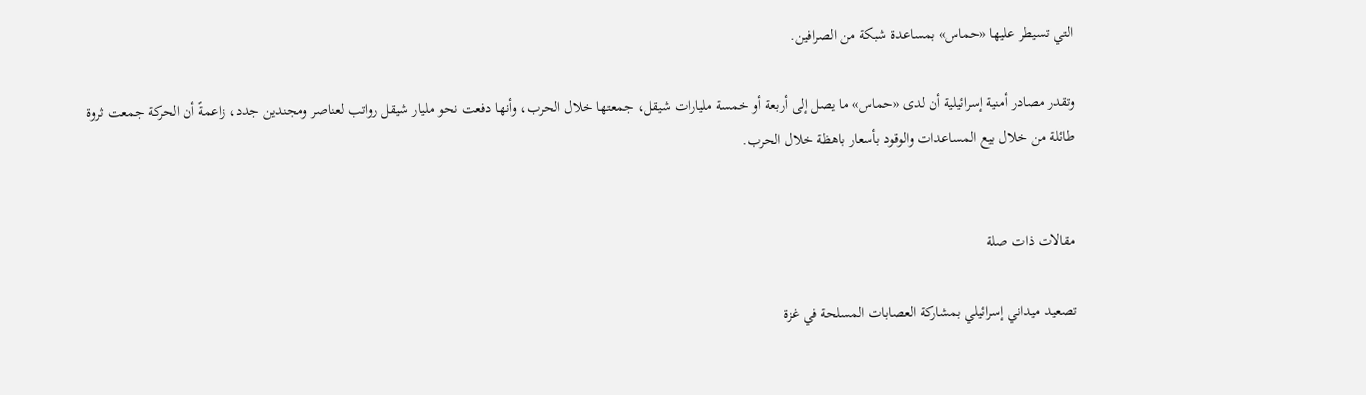التي تسيطر عليها «حماس» بمساعدة شبكة من الصرافين.

وتقدر مصادر أمنية إسرائيلية أن لدى «حماس» ما يصل إلى أربعة أو خمسة مليارات شيقل، جمعتها خلال الحرب، وأنها دفعت نحو مليار شيقل رواتب لعناصر ومجندين جدد، زاعمةً أن الحركة جمعت ثروة طائلة من خلال بيع المساعدات والوقود بأسعار باهظة خلال الحرب.


مقالات ذات صلة

تصعيد ميداني إسرائيلي بمشاركة العصابات المسلحة في غزة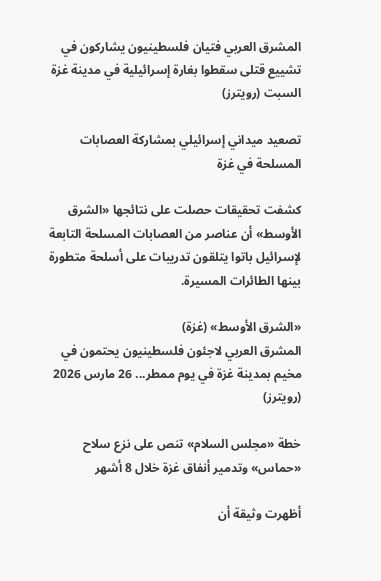المشرق العربي فتيان فلسطينيون يشاركون في تشييع قتلى سقطوا بغارة إسرائيلية في مدينة غزة السبت (رويترز)

تصعيد ميداني إسرائيلي بمشاركة العصابات المسلحة في غزة

كشفت تحقيقات حصلت على نتائجها «الشرق الأوسط» أن عناصر من العصابات المسلحة التابعة لإسرائيل باتوا يتلقون تدريبات على أسلحة متطورة بينها الطائرات المسيرة.

«الشرق الأوسط» (غزة)
المشرق العربي لاجئون فلسطينيون يحتمون في مخيم بمدينة غزة في يوم ممطر... 26 مارس 2026 (رويترز)

خطة «مجلس السلام» تنص على نزع سلاح «حماس» وتدمير أنفاق غزة خلال 8 أشهر

أظهرت وثيقة أن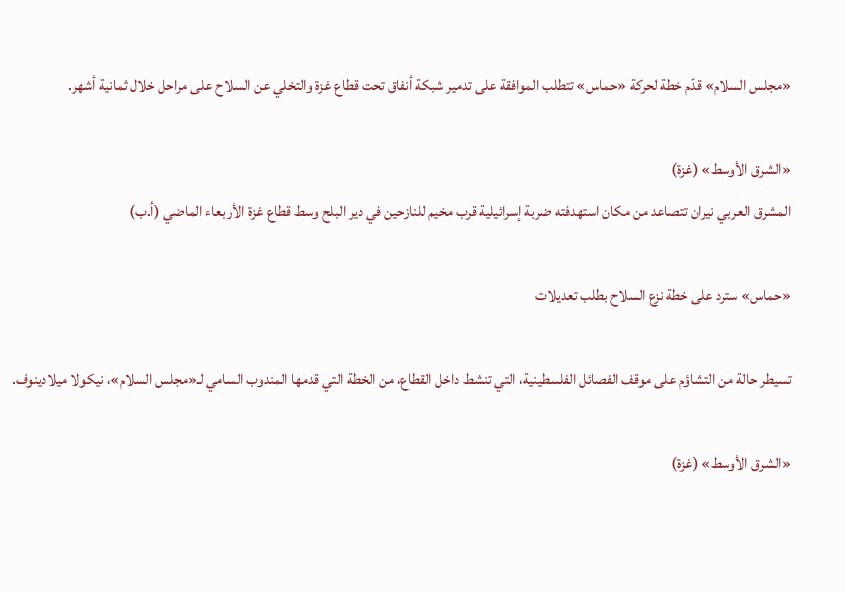«مجلس السلام» قدّم خطة لحركة «حماس» تتطلب الموافقة على تدمير شبكة أنفاق تحت قطاع غزة والتخلي عن السلاح على مراحل خلال ثمانية أشهر.

«الشرق الأوسط» (غزة)
المشرق العربي نيران تتصاعد من مكان استهدفته ضربة إسرائيلية قرب مخيم للنازحين في دير البلح وسط قطاع غزة الأربعاء الماضي (أ.ب)

«حماس» سترد على خطة نزع السلاح بطلب تعديلات

تسيطر حالة من التشاؤم على موقف الفصائل الفلسطينية، التي تنشط داخل القطاع، من الخطة التي قدمها المندوب السامي لـ«مجلس السلام»، نيكولا ميلادينوف.

«الشرق الأوسط» (غزة)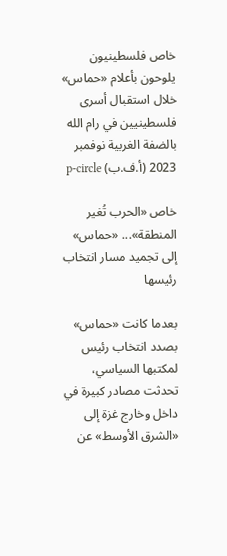خاص فلسطينيون يلوحون بأعلام «حماس» خلال استقبال أسرى فلسطينيين في رام الله بالضفة الغربية نوفمبر 2023 (أ.ف.ب) p-circle

خاص «الحرب تُغير المنطقة»... «حماس» إلى تجميد مسار انتخاب رئيسها

بعدما كانت «حماس» بصدد انتخاب رئيس لمكتبها السياسي، تحدثت مصادر كبيرة في داخل وخارج غزة إلى «الشرق الأوسط» عن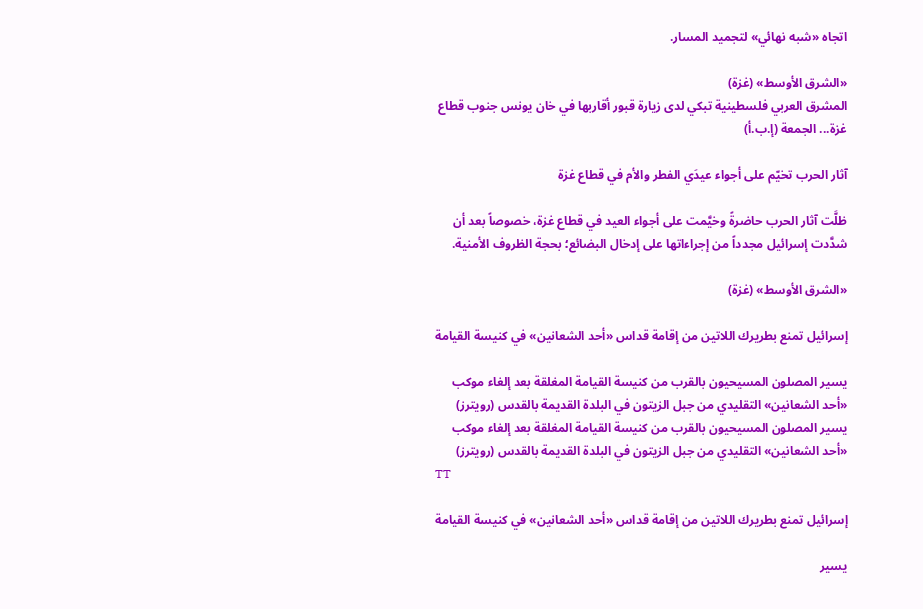اتجاه «شبه نهائي» لتجميد المسار.

«الشرق الأوسط» (غزة)
المشرق العربي فلسطينية تبكي لدى زيارة قبور أقاربها في خان يونس جنوب قطاع غزة... الجمعة (إ.ب.أ)

آثار الحرب تخيّم على أجواء عيدَي الفطر والأم في قطاع غزة

ظلَّت آثار الحرب حاضرةً وخيَّمت على أجواء العيد في قطاع غزة، خصوصاً بعد أن شدَّدت إسرائيل مجدداً من إجراءاتها على إدخال البضائع؛ بحجة الظروف الأمنية.

«الشرق الأوسط» (غزة)

إسرائيل تمنع بطريرك اللاتين من إقامة قداس «أحد الشعانين» في كنيسة القيامة

يسير المصلون المسيحيون بالقرب من كنيسة القيامة المغلقة بعد إلغاء موكب «أحد الشعانين» التقليدي من جبل الزيتون في البلدة القديمة بالقدس (رويترز)
يسير المصلون المسيحيون بالقرب من كنيسة القيامة المغلقة بعد إلغاء موكب «أحد الشعانين» التقليدي من جبل الزيتون في البلدة القديمة بالقدس (رويترز)
TT

إسرائيل تمنع بطريرك اللاتين من إقامة قداس «أحد الشعانين» في كنيسة القيامة

يسير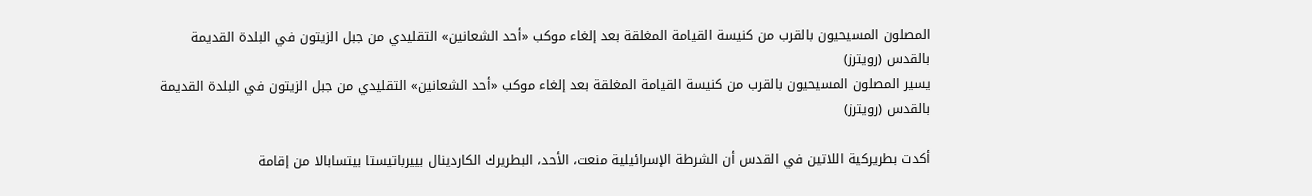المصلون المسيحيون بالقرب من كنيسة القيامة المغلقة بعد إلغاء موكب «أحد الشعانين» التقليدي من جبل الزيتون في البلدة القديمة بالقدس (رويترز)
يسير المصلون المسيحيون بالقرب من كنيسة القيامة المغلقة بعد إلغاء موكب «أحد الشعانين» التقليدي من جبل الزيتون في البلدة القديمة بالقدس (رويترز)

أكدت بطريركية اللاتين في القدس أن الشرطة الإسرائيلية منعت، الأحد، البطريرك الكاردينال بييرباتيستا بيتسابالا من إقامة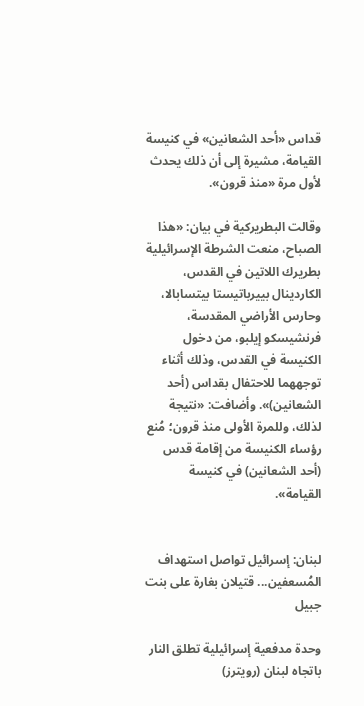قداس «أحد الشعانين» في كنيسة القيامة، مشيرة إلى أن ذلك يحدث لأول مرة «منذ قرون».

وقالت البطريركية في بيان: «هذا الصباح، منعت الشرطة الإسرائيلية بطريرك اللاتين في القدس، الكاردينال بييرباتيستا بيتسابالا، وحارس الأراضي المقدسة، فرنشيسكو إيلبو، من دخول الكنيسة في القدس، وذلك أثناء توجههما للاحتفال بقداس (أحد الشعانين)». وأضافت: «نتيجة لذلك، وللمرة الأولى منذ قرون؛ مُنع رؤساء الكنيسة من إقامة قدس (أحد الشعانين) في كنيسة القيامة».


لبنان: إسرائيل تواصل استهداف المُسعفين... قتيلان بغارة على بنت جبيل

وحدة مدفعية إسرائيلية تطلق النار باتجاه لبنان (رويترز)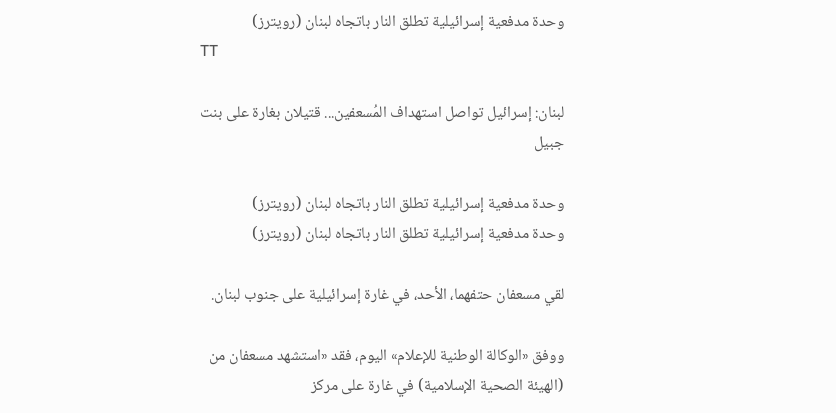وحدة مدفعية إسرائيلية تطلق النار باتجاه لبنان (رويترز)
TT

لبنان: إسرائيل تواصل استهداف المُسعفين... قتيلان بغارة على بنت جبيل

وحدة مدفعية إسرائيلية تطلق النار باتجاه لبنان (رويترز)
وحدة مدفعية إسرائيلية تطلق النار باتجاه لبنان (رويترز)

لقي مسعفان حتفهما، الأحد، في غارة إسرائيلية على جنوب لبنان.

ووفق «الوكالة الوطنية للإعلام» اليوم، فقد «استشهد مسعفان من (الهيئة الصحية الإسلامية) في غارة على مركز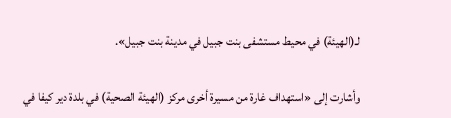لـ(الهيئة) في محيط مستشفى بنت جبيل في مدينة بنت جبيل».

وأشارت إلى «استهداف غارة من مسيرة أخرى مركز (الهيئة الصحية) في بلدة دير كيفا في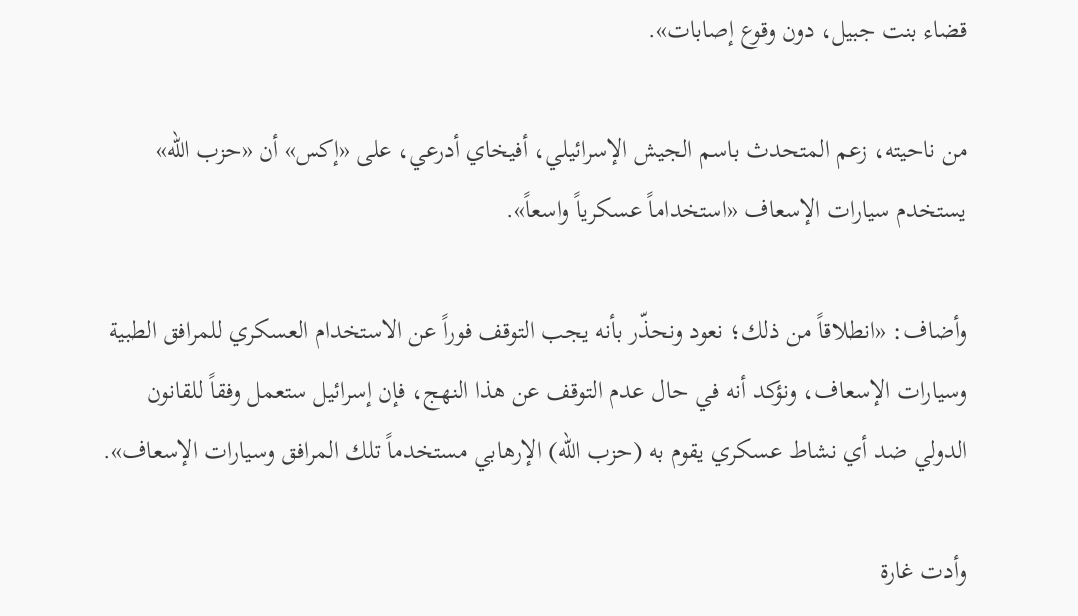قضاء بنت جبيل، دون وقوع إصابات».

من ناحيته، زعم المتحدث باسم الجيش الإسرائيلي، أفيخاي أدرعي، على «إكس» أن «حزب الله» يستخدم سيارات الإسعاف «استخداماً عسكرياً واسعاً».

وأضاف: «انطلاقاً من ذلك؛ نعود ونحذّر بأنه يجب التوقف فوراً عن الاستخدام العسكري للمرافق الطبية وسيارات الإسعاف، ونؤكد أنه في حال عدم التوقف عن هذا النهج، فإن إسرائيل ستعمل وفقاً للقانون الدولي ضد أي نشاط عسكري يقوم به (حزب الله) الإرهابي مستخدماً تلك المرافق وسيارات الإسعاف».

وأدت غارة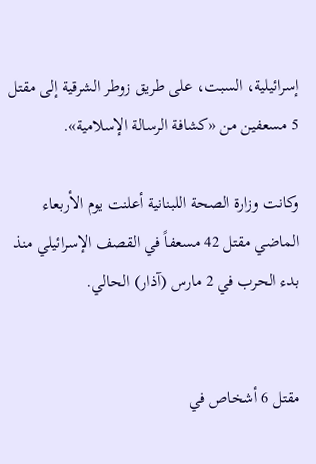إسرائيلية، السبت، على طريق زوطر الشرقية إلى مقتل 5 مسعفين من «كشافة الرسالة الإسلامية».

وكانت وزارة الصحة اللبنانية أعلنت يوم الأربعاء الماضي مقتل 42 مسعفاً في القصف الإسرائيلي منذ بدء الحرب في 2 مارس (آذار) الحالي.


مقتل 6 أشخاص في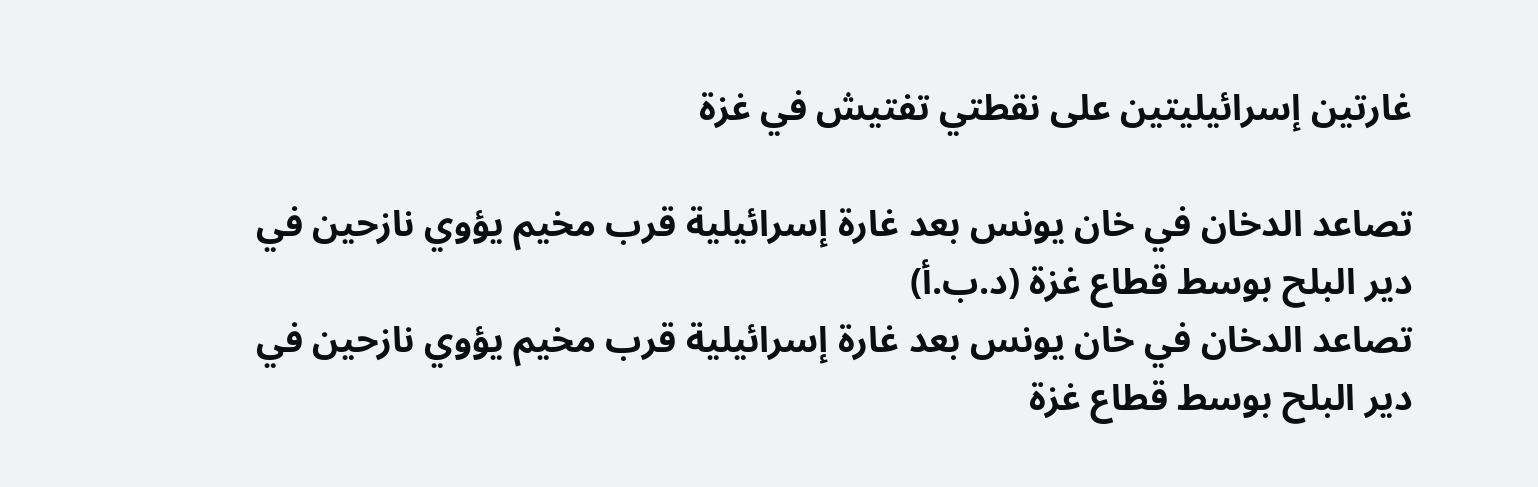غارتين إسرائيليتين على نقطتي تفتيش في غزة

تصاعد الدخان في خان يونس بعد غارة إسرائيلية قرب مخيم يؤوي نازحين في دير البلح بوسط قطاع غزة (د.ب.أ)
تصاعد الدخان في خان يونس بعد غارة إسرائيلية قرب مخيم يؤوي نازحين في دير البلح بوسط قطاع غزة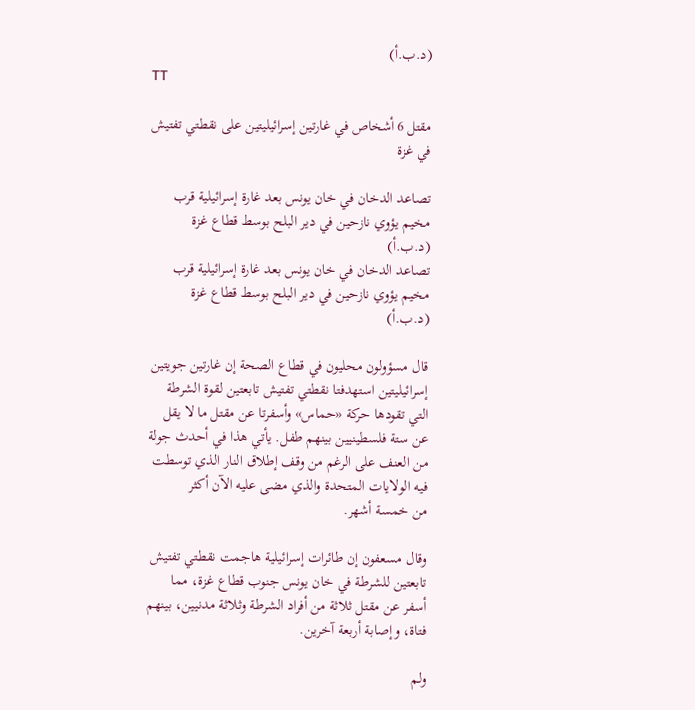(د.ب.أ)
TT

مقتل 6 أشخاص في غارتين إسرائيليتين على نقطتي تفتيش في غزة

تصاعد الدخان في خان يونس بعد غارة إسرائيلية قرب مخيم يؤوي نازحين في دير البلح بوسط قطاع غزة (د.ب.أ)
تصاعد الدخان في خان يونس بعد غارة إسرائيلية قرب مخيم يؤوي نازحين في دير البلح بوسط قطاع غزة (د.ب.أ)

قال مسؤولون محليون في قطاع الصحة إن غارتين جويتين إسرائيليتين استهدفتا نقطتي تفتيش تابعتين لقوة الشرطة التي تقودها حركة «حماس» وأسفرتا عن مقتل ما لا يقل عن ستة فلسطينيين بينهم طفل. يأتي هذا في أحدث جولة من العنف على الرغم من وقف إطلاق النار الذي توسطت فيه الولايات ‌المتحدة والذي ‌مضى عليه الآن أكثر من ‌خمسة أشهر.

وقال مسعفون إن طائرات إسرائيلية هاجمت نقطتي تفتيش تابعتين للشرطة في خان يونس جنوب قطاع غزة، مما أسفر عن مقتل ثلاثة من أفراد الشرطة وثلاثة مدنيين، بينهم فتاة، وإصابة أربعة آخرين.

ولم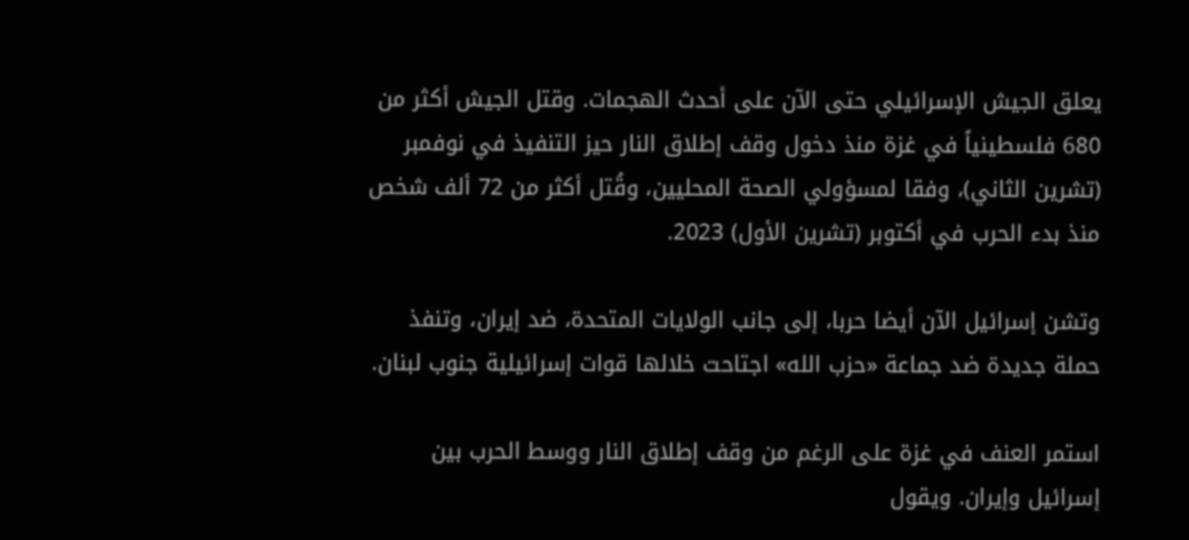يعلق الجيش الإسرائيلي حتى الآن ‌على أحدث ‌الهجمات. وقتل الجيش أكثر من 680 فلسطينياً في ‌غزة منذ دخول وقف إطلاق ‌النار حيز التنفيذ في نوفمبر (تشرين الثاني)، وفقا لمسؤولي الصحة المحليين، وقُتل أكثر من 72 ألف شخص منذ بدء الحرب ‌في أكتوبر (تشرين الأول) 2023.

وتشن إسرائيل الآن أيضا حربا، إلى جانب الولايات المتحدة، ضد إيران، وتنفذ حملة جديدة ضد جماعة «حزب الله» اجتاحت خلالها قوات إسرائيلية جنوب لبنان.

استمر العنف في غزة على الرغم من وقف إطلاق النار ووسط الحرب بين إسرائيل وإيران. ويقول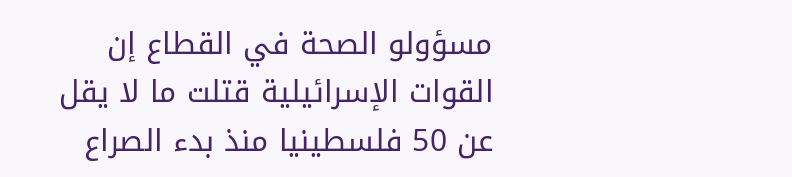مسؤولو الصحة في القطاع إن القوات الإسرائيلية قتلت ما لا يقل عن 50 فلسطينيا منذ بدء الصراع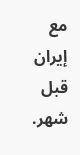مع إيران قبل شهر.